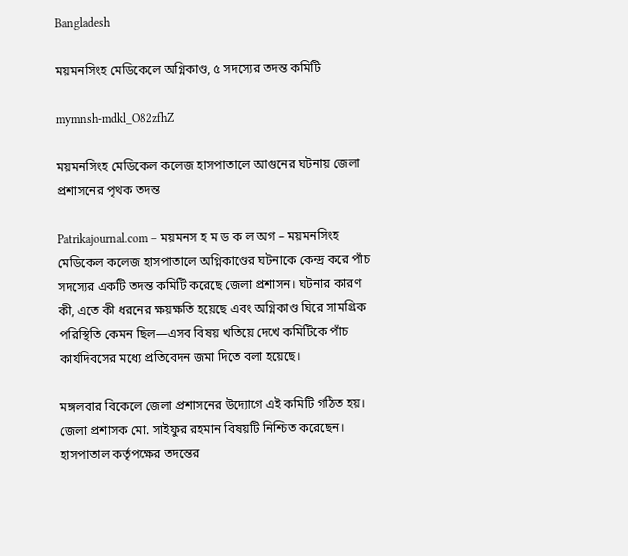Bangladesh

ময়মনসিংহ মেডিকেলে অগ্নিকাণ্ড, ৫ সদস্যের তদন্ত কমিটি

mymnsh-mdkl_O82zfhZ

ময়মনসিংহ মেডিকেল কলেজ হাসপাতালে আগুনের ঘটনায় জেলা প্রশাসনের পৃথক তদন্ত

Patrikajournal.com – ময়মনস হ ম ড ক ল অগ – ময়মনসিংহ মেডিকেল কলেজ হাসপাতালে অগ্নিকাণ্ডের ঘটনাকে কেন্দ্র করে পাঁচ সদস্যের একটি তদন্ত কমিটি করেছে জেলা প্রশাসন। ঘটনার কারণ কী, এতে কী ধরনের ক্ষয়ক্ষতি হয়েছে এবং অগ্নিকাণ্ড ঘিরে সামগ্রিক পরিস্থিতি কেমন ছিল—এসব বিষয় খতিয়ে দেখে কমিটিকে পাঁচ কার্যদিবসের মধ্যে প্রতিবেদন জমা দিতে বলা হয়েছে।

মঙ্গলবার বিকেলে জেলা প্রশাসনের উদ্যোগে এই কমিটি গঠিত হয়। জেলা প্রশাসক মো. সাইফুর রহমান বিষয়টি নিশ্চিত করেছেন। হাসপাতাল কর্তৃপক্ষের তদন্তের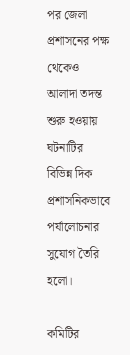পর জেলা প্রশাসনের পক্ষ থেকেও আলাদা তদন্ত শুরু হওয়ায় ঘটনাটির বিভিন্ন দিক প্রশাসনিকভাবে পর্যালোচনার সুযোগ তৈরি হলো।

কমিটির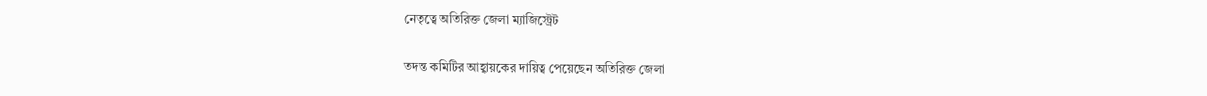নেতৃত্বে অতিরিক্ত জেলা ম্যাজিস্ট্রেট

তদন্ত কমিটির আহ্বায়কের দায়িত্ব পেয়েছেন অতিরিক্ত জেলা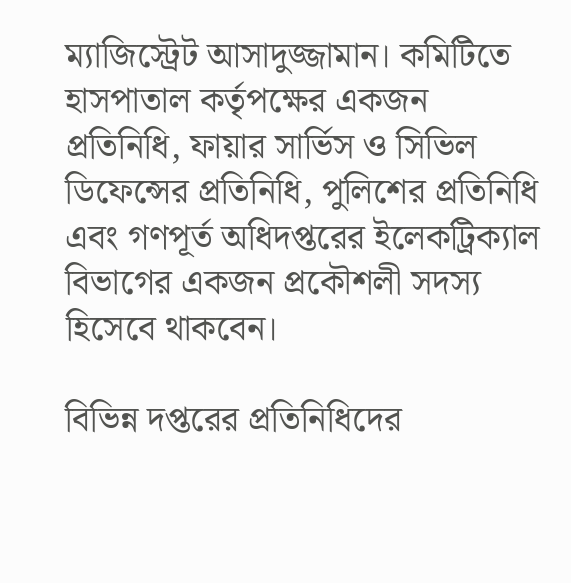ম্যাজিস্ট্রেট আসাদুজ্জামান। কমিটিতে হাসপাতাল কর্তৃপক্ষের একজন প্রতিনিধি, ফায়ার সার্ভিস ও সিভিল ডিফেন্সের প্রতিনিধি, পুলিশের প্রতিনিধি এবং গণপূর্ত অধিদপ্তরের ইলেকট্রিক্যাল বিভাগের একজন প্রকৌশলী সদস্য হিসেবে থাকবেন।

বিভিন্ন দপ্তরের প্রতিনিধিদের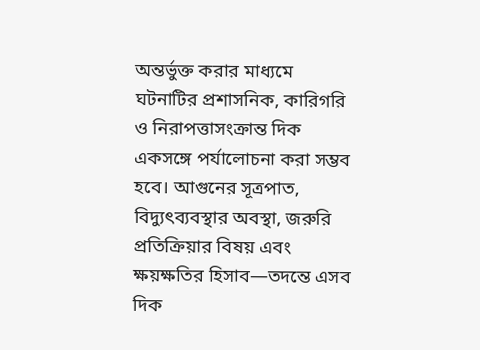অন্তর্ভুক্ত করার মাধ্যমে ঘটনাটির প্রশাসনিক, কারিগরি ও নিরাপত্তাসংক্রান্ত দিক একসঙ্গে পর্যালোচনা করা সম্ভব হবে। আগুনের সূত্রপাত, বিদ্যুৎব্যবস্থার অবস্থা, জরুরি প্রতিক্রিয়ার বিষয় এবং ক্ষয়ক্ষতির হিসাব—তদন্তে এসব দিক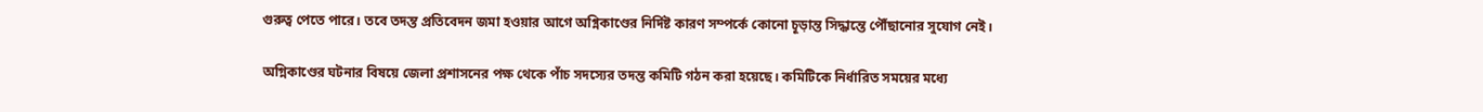গুরুত্ব পেতে পারে। তবে তদন্ত প্রতিবেদন জমা হওয়ার আগে অগ্নিকাণ্ডের নির্দিষ্ট কারণ সম্পর্কে কোনো চূড়ান্ত সিদ্ধান্তে পৌঁছানোর সুযোগ নেই।

অগ্নিকাণ্ডের ঘটনার বিষয়ে জেলা প্রশাসনের পক্ষ থেকে পাঁচ সদস্যের তদন্ত কমিটি গঠন করা হয়েছে। কমিটিকে নির্ধারিত সময়ের মধ্যে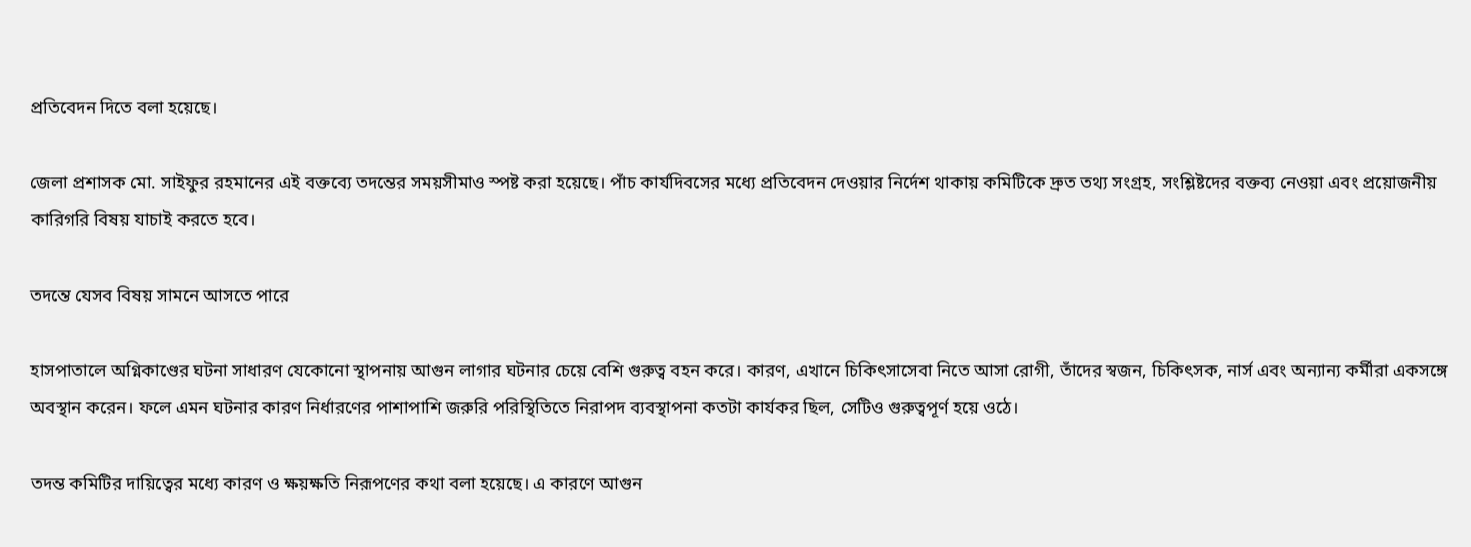প্রতিবেদন দিতে বলা হয়েছে।

জেলা প্রশাসক মো. সাইফুর রহমানের এই বক্তব্যে তদন্তের সময়সীমাও স্পষ্ট করা হয়েছে। পাঁচ কার্যদিবসের মধ্যে প্রতিবেদন দেওয়ার নির্দেশ থাকায় কমিটিকে দ্রুত তথ্য সংগ্রহ, সংশ্লিষ্টদের বক্তব্য নেওয়া এবং প্রয়োজনীয় কারিগরি বিষয় যাচাই করতে হবে।

তদন্তে যেসব বিষয় সামনে আসতে পারে

হাসপাতালে অগ্নিকাণ্ডের ঘটনা সাধারণ যেকোনো স্থাপনায় আগুন লাগার ঘটনার চেয়ে বেশি গুরুত্ব বহন করে। কারণ, এখানে চিকিৎসাসেবা নিতে আসা রোগী, তাঁদের স্বজন, চিকিৎসক, নার্স এবং অন্যান্য কর্মীরা একসঙ্গে অবস্থান করেন। ফলে এমন ঘটনার কারণ নির্ধারণের পাশাপাশি জরুরি পরিস্থিতিতে নিরাপদ ব্যবস্থাপনা কতটা কার্যকর ছিল, সেটিও গুরুত্বপূর্ণ হয়ে ওঠে।

তদন্ত কমিটির দায়িত্বের মধ্যে কারণ ও ক্ষয়ক্ষতি নিরূপণের কথা বলা হয়েছে। এ কারণে আগুন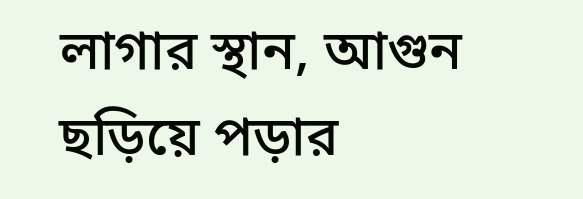লাগার স্থান, আগুন ছড়িয়ে পড়ার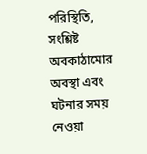পরিস্থিতি, সংশ্লিষ্ট অবকাঠামোর অবস্থা এবং ঘটনার সময় নেওয়া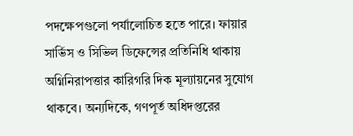পদক্ষেপগুলো পর্যালোচিত হতে পারে। ফায়ার সার্ভিস ও সিভিল ডিফেন্সের প্রতিনিধি থাকায় অগ্নিনিরাপত্তার কারিগরি দিক মূল্যায়নের সুযোগ থাকবে। অন্যদিকে, গণপূর্ত অধিদপ্তরের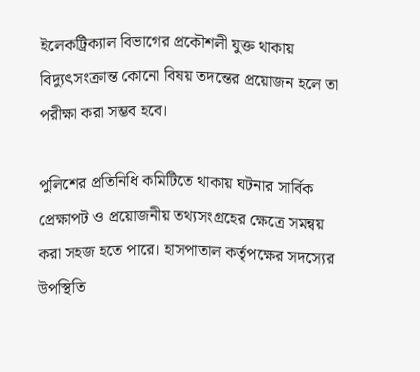ইলেকট্রিক্যাল বিভাগের প্রকৌশলী যুক্ত থাকায় বিদ্যুৎসংক্রান্ত কোনো বিষয় তদন্তের প্রয়োজন হলে তা পরীক্ষা করা সম্ভব হবে।

পুলিশের প্রতিনিধি কমিটিতে থাকায় ঘটনার সার্বিক প্রেক্ষাপট ও প্রয়োজনীয় তথ্যসংগ্রহের ক্ষেত্রে সমন্বয় করা সহজ হতে পারে। হাসপাতাল কর্তৃপক্ষের সদস্যের উপস্থিতি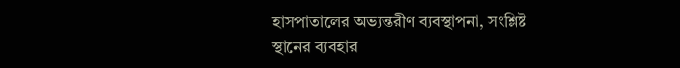হাসপাতালের অভ্যন্তরীণ ব্যবস্থাপনা, সংশ্লিষ্ট স্থানের ব্যবহার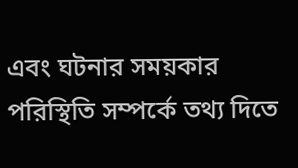এবং ঘটনার সময়কার পরিস্থিতি সম্পর্কে তথ্য দিতে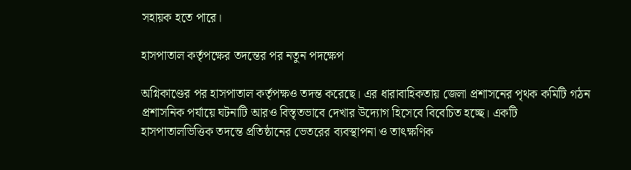সহায়ক হতে পারে।

হাসপাতাল কর্তৃপক্ষের তদন্তের পর নতুন পদক্ষেপ

অগ্নিকাণ্ডের পর হাসপাতাল কর্তৃপক্ষও তদন্ত করেছে। এর ধারাবাহিকতায় জেলা প্রশাসনের পৃথক কমিটি গঠন প্রশাসনিক পর্যায়ে ঘটনাটি আরও বিস্তৃতভাবে দেখার উদ্যোগ হিসেবে বিবেচিত হচ্ছে। একটি হাসপাতালভিত্তিক তদন্তে প্রতিষ্ঠানের ভেতরের ব্যবস্থাপনা ও তাৎক্ষণিক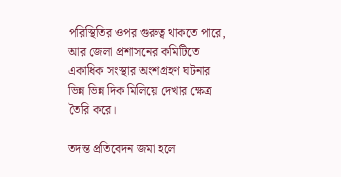পরিস্থিতির ওপর গুরুত্ব থাকতে পারে, আর জেলা প্রশাসনের কমিটিতে একাধিক সংস্থার অংশগ্রহণ ঘটনার ভিন্ন ভিন্ন দিক মিলিয়ে দেখার ক্ষেত্র তৈরি করে।

তদন্ত প্রতিবেদন জমা হলে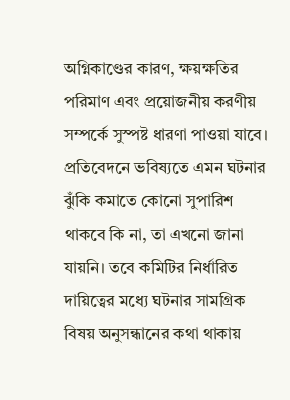অগ্নিকাণ্ডের কারণ, ক্ষয়ক্ষতির পরিমাণ এবং প্রয়োজনীয় করণীয় সম্পর্কে সুস্পষ্ট ধারণা পাওয়া যাবে। প্রতিবেদনে ভবিষ্যতে এমন ঘটনার ঝুঁকি কমাতে কোনো সুপারিশ থাকবে কি না, তা এখনো জানা যায়নি। তবে কমিটির নির্ধারিত দায়িত্বের মধ্যে ঘটনার সামগ্রিক বিষয় অনুসন্ধানের কথা থাকায়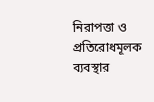নিরাপত্তা ও প্রতিরোধমূলক ব্যবস্থার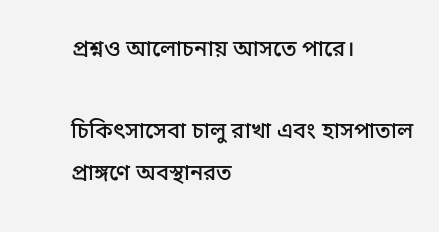প্রশ্নও আলোচনায় আসতে পারে।

চিকিৎসাসেবা চালু রাখা এবং হাসপাতাল প্রাঙ্গণে অবস্থানরত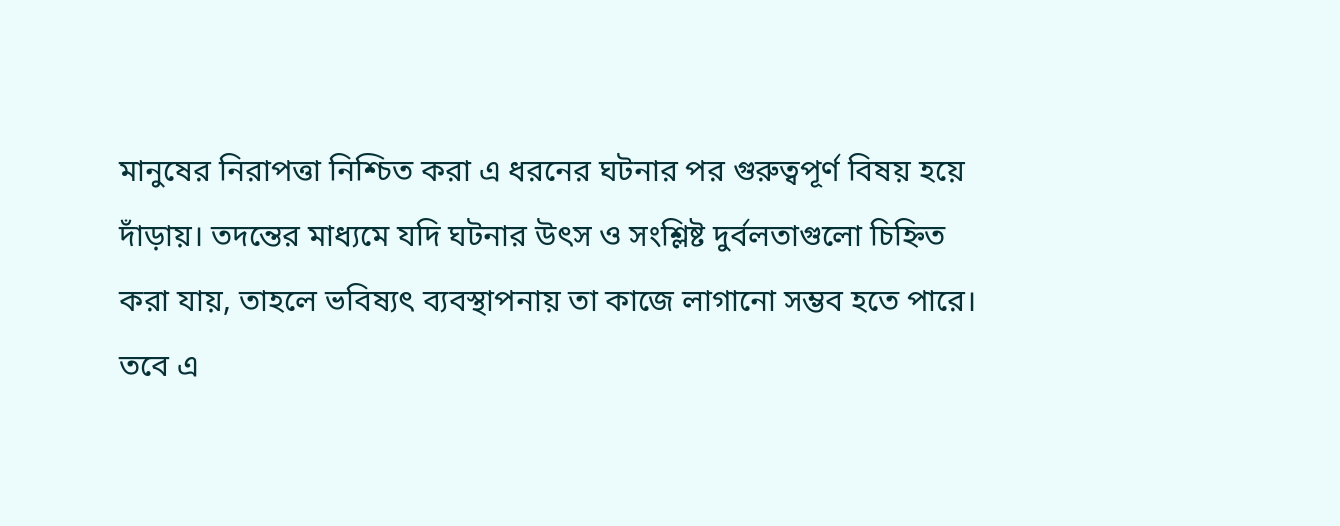মানুষের নিরাপত্তা নিশ্চিত করা এ ধরনের ঘটনার পর গুরুত্বপূর্ণ বিষয় হয়ে দাঁড়ায়। তদন্তের মাধ্যমে যদি ঘটনার উৎস ও সংশ্লিষ্ট দুর্বলতাগুলো চিহ্নিত করা যায়, তাহলে ভবিষ্যৎ ব্যবস্থাপনায় তা কাজে লাগানো সম্ভব হতে পারে। তবে এ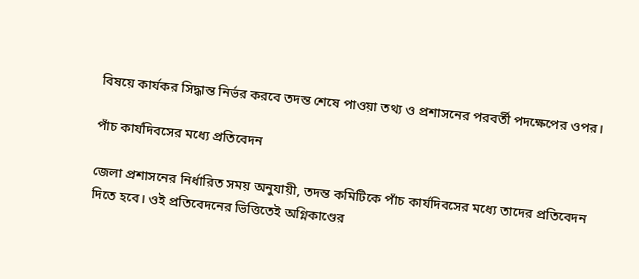বিষয়ে কার্যকর সিদ্ধান্ত নির্ভর করবে তদন্ত শেষে পাওয়া তথ্য ও প্রশাসনের পরবর্তী পদক্ষেপের ওপর।

পাঁচ কার্যদিবসের মধ্যে প্রতিবেদন

জেলা প্রশাসনের নির্ধারিত সময় অনুযায়ী, তদন্ত কমিটিকে পাঁচ কার্যদিবসের মধ্যে তাদের প্রতিবেদন দিতে হবে। ওই প্রতিবেদনের ভিত্তিতেই অগ্নিকাণ্ডের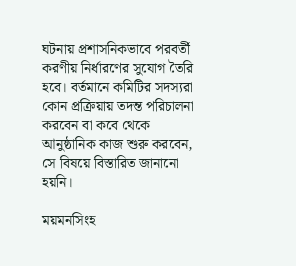ঘটনায় প্রশাসনিকভাবে পরবর্তী করণীয় নির্ধারণের সুযোগ তৈরি হবে। বর্তমানে কমিটির সদস্যরা কোন প্রক্রিয়ায় তদন্ত পরিচালনা করবেন বা কবে থেকে আনুষ্ঠানিক কাজ শুরু করবেন, সে বিষয়ে বিস্তারিত জানানো হয়নি।

ময়মনসিংহ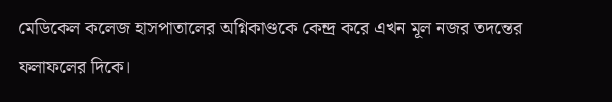মেডিকেল কলেজ হাসপাতালের অগ্নিকাণ্ডকে কেন্দ্র করে এখন মূল নজর তদন্তের ফলাফলের দিকে।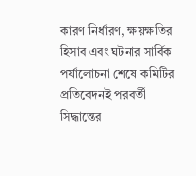কারণ নির্ধারণ, ক্ষয়ক্ষতির হিসাব এবং ঘটনার সার্বিক পর্যালোচনা শেষে কমিটির প্রতিবেদনই পরবর্তী সিদ্ধান্তের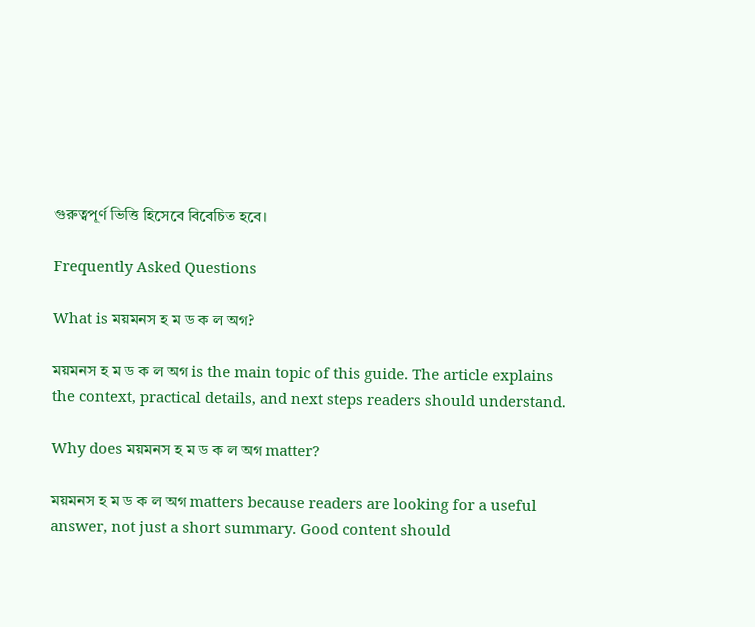গুরুত্বপূর্ণ ভিত্তি হিসেবে বিবেচিত হবে।

Frequently Asked Questions

What is ময়মনস হ ম ড ক ল অগ?

ময়মনস হ ম ড ক ল অগ is the main topic of this guide. The article explains the context, practical details, and next steps readers should understand.

Why does ময়মনস হ ম ড ক ল অগ matter?

ময়মনস হ ম ড ক ল অগ matters because readers are looking for a useful answer, not just a short summary. Good content should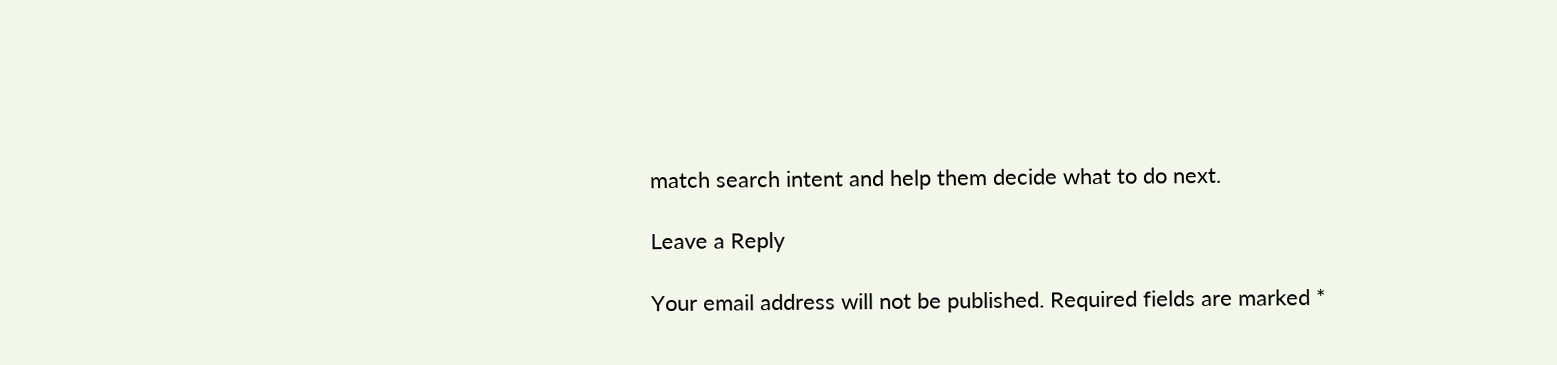match search intent and help them decide what to do next.

Leave a Reply

Your email address will not be published. Required fields are marked *